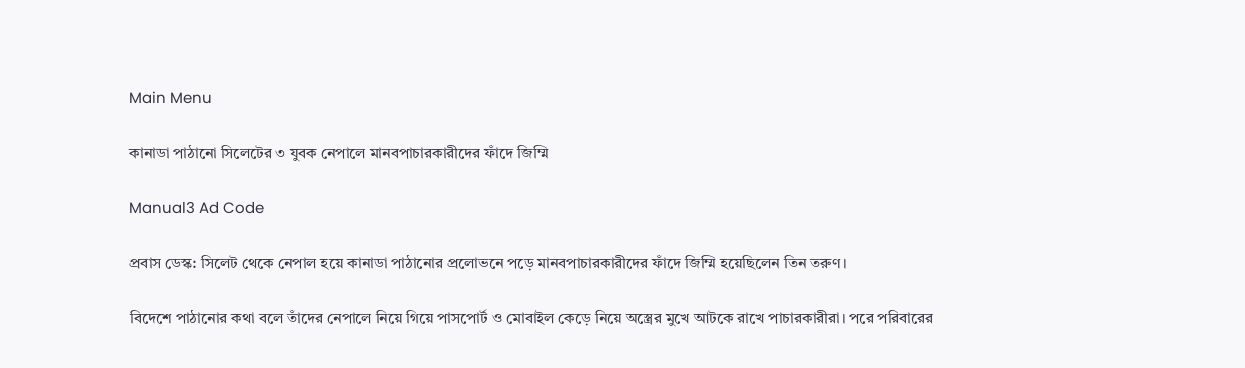Main Menu

কানাডা পাঠানো সিলেটের ৩ যুবক নেপালে মানবপাচারকারীদের ফাঁদে জিম্মি

Manual3 Ad Code

প্রবাস ডেস্ক: সিলেট থেকে নেপাল হয়ে কানাডা পাঠানোর প্রলোভনে পড়ে মানবপাচারকারীদের ফাঁদে জিম্মি হয়েছিলেন তিন তরুণ।

বিদেশে পাঠানোর কথা বলে তাঁদের নেপালে নিয়ে গিয়ে পাসপোর্ট ও মোবাইল কেড়ে নিয়ে অস্ত্রের মুখে আটকে রাখে পাচারকারীরা। পরে পরিবারের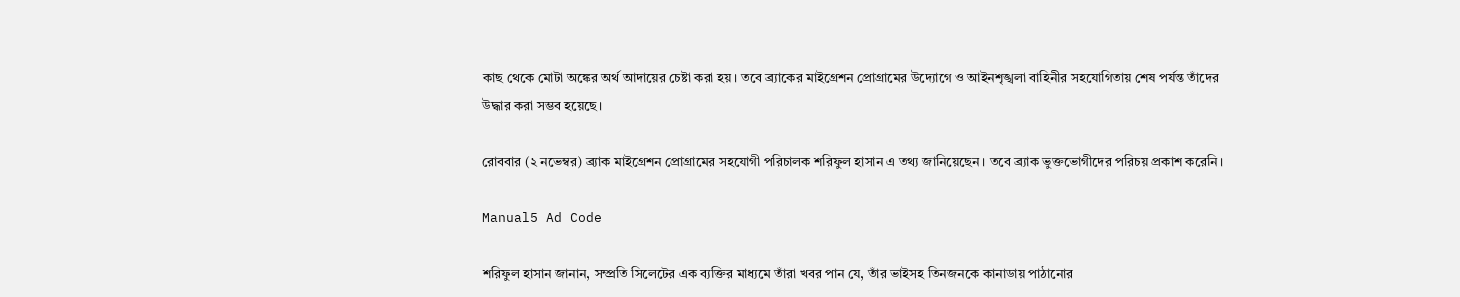কাছ থেকে মোটা অঙ্কের অর্থ আদায়ের চেষ্টা করা হয়। তবে ব্র্যাকের মাইগ্রেশন প্রোগ্রামের উদ্যোগে ও আইনশৃঙ্খলা বাহিনীর সহযোগিতায় শেষ পর্যন্ত তাঁদের উদ্ধার করা সম্ভব হয়েছে।

রোববার (২ নভেম্বর) ব্র্যাক মাইগ্রেশন প্রোগ্রামের সহযোগী পরিচালক শরিফুল হাসান এ তথ্য জানিয়েছেন। তবে ব্র্যাক ভুক্তভোগীদের পরিচয় প্রকাশ করেনি।

Manual5 Ad Code

শরিফুল হাসান জানান, সম্প্রতি সিলেটের এক ব্যক্তির মাধ্যমে তাঁরা খবর পান যে, তাঁর ভাইসহ তিনজনকে কানাডায় পাঠানোর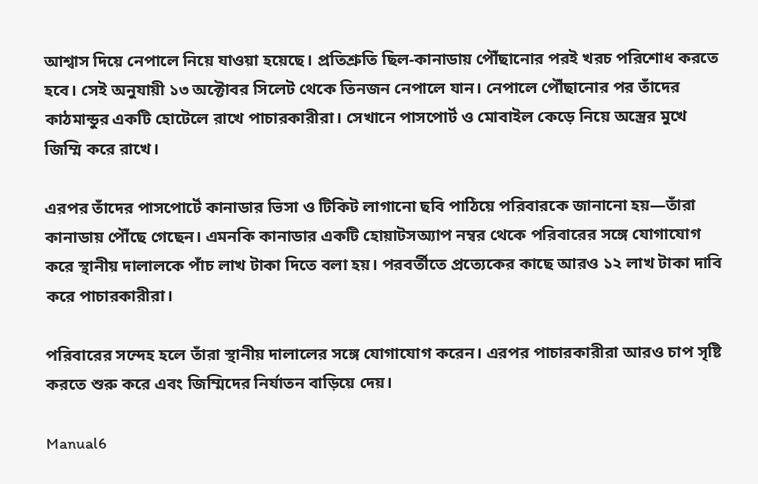আশ্বাস দিয়ে নেপালে নিয়ে যাওয়া হয়েছে। প্রতিশ্রুতি ছিল-কানাডায় পৌঁছানোর পরই খরচ পরিশোধ করতে হবে। সেই অনুযায়ী ১৩ অক্টোবর সিলেট থেকে তিনজন নেপালে যান। নেপালে পৌঁছানোর পর তাঁদের কাঠমান্ডুর একটি হোটেলে রাখে পাচারকারীরা। সেখানে পাসপোর্ট ও মোবাইল কেড়ে নিয়ে অস্ত্রের মুখে জিম্মি করে রাখে।

এরপর তাঁদের পাসপোর্টে কানাডার ভিসা ও টিকিট লাগানো ছবি পাঠিয়ে পরিবারকে জানানো হয়—তাঁরা কানাডায় পৌঁছে গেছেন। এমনকি কানাডার একটি হোয়াটসঅ্যাপ নম্বর থেকে পরিবারের সঙ্গে যোগাযোগ করে স্থানীয় দালালকে পাঁচ লাখ টাকা দিতে বলা হয়। পরবর্তীতে প্রত্যেকের কাছে আরও ১২ লাখ টাকা দাবি করে পাচারকারীরা।

পরিবারের সন্দেহ হলে তাঁরা স্থানীয় দালালের সঙ্গে যোগাযোগ করেন। এরপর পাচারকারীরা আরও চাপ সৃষ্টি করতে শুরু করে এবং জিম্মিদের নির্যাতন বাড়িয়ে দেয়।

Manual6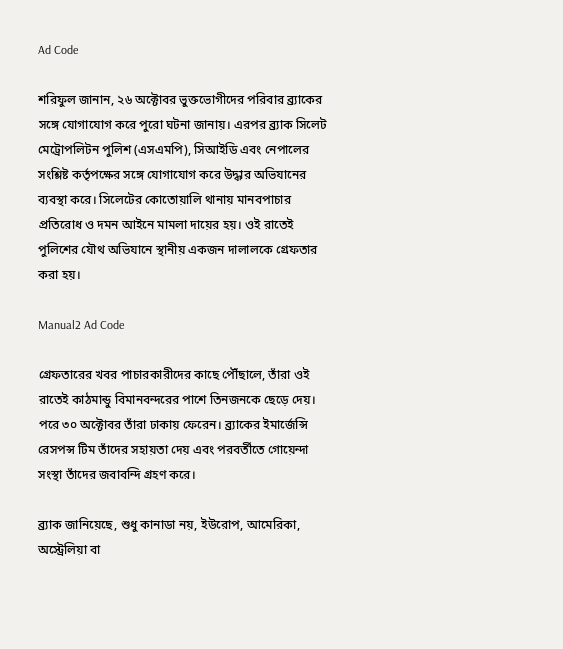Ad Code

শরিফুল জানান, ২৬ অক্টোবর ভুক্তভোগীদের পরিবার ব্র্যাকের সঙ্গে যোগাযোগ করে পুরো ঘটনা জানায়। এরপর ব্র্যাক সিলেট মেট্রোপলিটন পুলিশ (এসএমপি), সিআইডি এবং নেপালের সংশ্লিষ্ট কর্তৃপক্ষের সঙ্গে যোগাযোগ করে উদ্ধার অভিযানের ব্যবস্থা করে। সিলেটের কোতোয়ালি থানায় মানবপাচার প্রতিরোধ ও দমন আইনে মামলা দায়ের হয়। ওই রাতেই পুলিশের যৌথ অভিযানে স্থানীয় একজন দালালকে গ্রেফতার করা হয়।

Manual2 Ad Code

গ্রেফতারের খবর পাচারকারীদের কাছে পৌঁছালে, তাঁরা ওই রাতেই কাঠমান্ডু বিমানবন্দরের পাশে তিনজনকে ছেড়ে দেয়। পরে ৩০ অক্টোবর তাঁরা ঢাকায় ফেরেন। ব্র্যাকের ইমার্জেন্সি রেসপন্স টিম তাঁদের সহায়তা দেয় এবং পরবর্তীতে গোয়েন্দা সংস্থা তাঁদের জবাবন্দি গ্রহণ করে।

ব্র্যাক জানিয়েছে, শুধু কানাডা নয়, ইউরোপ, আমেরিকা, অস্ট্রেলিয়া বা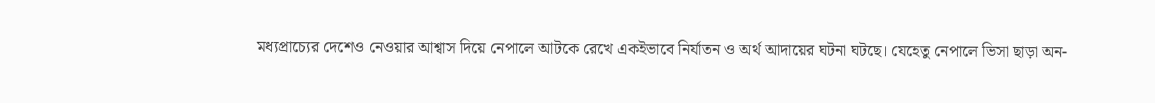মধ্যপ্রাচ্যের দেশেও নেওয়ার আশ্বাস দিয়ে নেপালে আটকে রেখে একইভাবে নির্যাতন ও অর্থ আদায়ের ঘটনা ঘটছে। যেহেতু নেপালে ভিসা ছাড়া অন-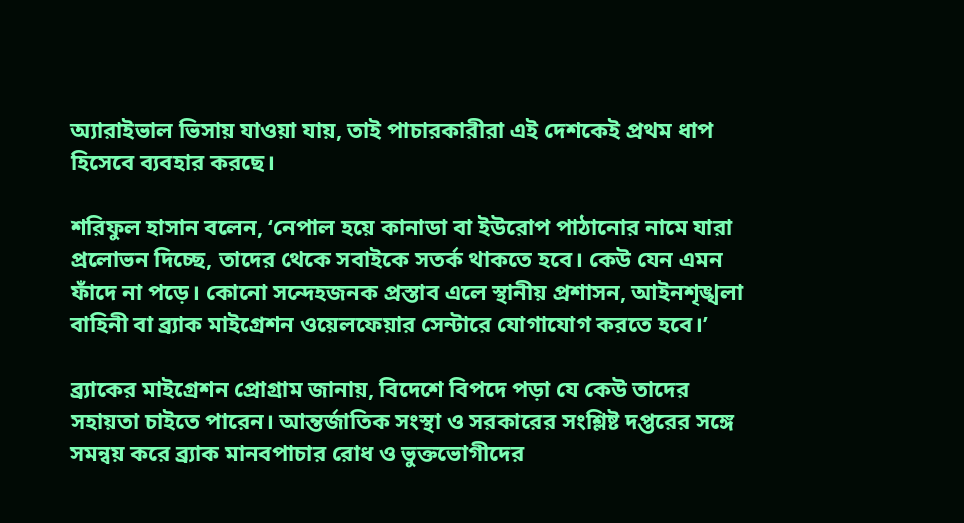অ্যারাইভাল ভিসায় যাওয়া যায়, তাই পাচারকারীরা এই দেশকেই প্রথম ধাপ হিসেবে ব্যবহার করছে।

শরিফুল হাসান বলেন, ‘নেপাল হয়ে কানাডা বা ইউরোপ পাঠানোর নামে যারা প্রলোভন দিচ্ছে, তাদের থেকে সবাইকে সতর্ক থাকতে হবে। কেউ যেন এমন ফাঁদে না পড়ে। কোনো সন্দেহজনক প্রস্তাব এলে স্থানীয় প্রশাসন, আইনশৃঙ্খলা বাহিনী বা ব্র্যাক মাইগ্রেশন ওয়েলফেয়ার সেন্টারে যোগাযোগ করতে হবে।’

ব্র্যাকের মাইগ্রেশন প্রোগ্রাম জানায়, বিদেশে বিপদে পড়া যে কেউ তাদের সহায়তা চাইতে পারেন। আন্তর্জাতিক সংস্থা ও সরকারের সংশ্লিষ্ট দপ্তরের সঙ্গে সমন্বয় করে ব্র্যাক মানবপাচার রোধ ও ভুক্তভোগীদের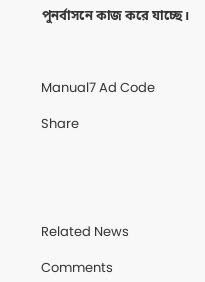পুনর্বাসনে কাজ করে যাচ্ছে।



Manual7 Ad Code

Share





Related News

Comments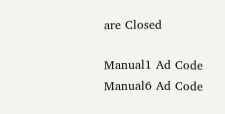are Closed

Manual1 Ad Code
Manual6 Ad Code